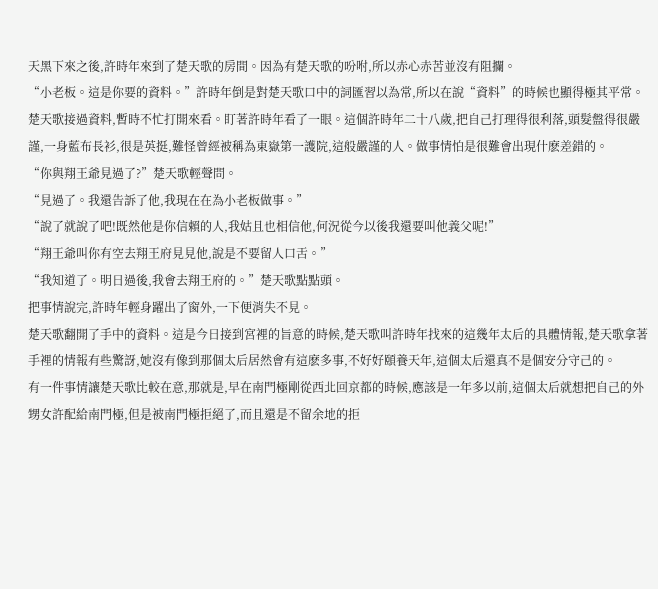天黑下來之後,許時年來到了楚天歌的房間。因為有楚天歌的吩咐,所以赤心赤苦並沒有阻攔。
“小老板。這是你要的資料。”許時年倒是對楚天歌口中的詞匯習以為常,所以在說“資料”的時候也顯得極其平常。
楚天歌接過資料,暫時不忙打開來看。盯著許時年看了一眼。這個許時年二十八歲,把自己打理得很利落,頭髮盤得很嚴謹,一身藍布長衫,很是英挺,難怪曾經被稱為東嶽第一護院,這般嚴謹的人。做事情怕是很難會出現什麽差錯的。
“你與翔王爺見過了?”楚天歌輕聲問。
“見過了。我還告訴了他,我現在在為小老板做事。”
“說了就說了吧!既然他是你信賴的人,我姑且也相信他,何況從今以後我還要叫他義父呢!”
“翔王爺叫你有空去翔王府見見他,說是不要留人口舌。”
“我知道了。明日過後,我會去翔王府的。”楚天歌點點頭。
把事情說完,許時年輕身躍出了窗外,一下便消失不見。
楚天歌翻開了手中的資料。這是今日接到宮裡的旨意的時候,楚天歌叫許時年找來的這幾年太后的具體情報,楚天歌拿著手裡的情報有些驚訝,她沒有像到那個太后居然會有這麽多事,不好好頤養天年,這個太后還真不是個安分守己的。
有一件事情讓楚天歌比較在意,那就是,早在南門極剛從西北回京都的時候,應該是一年多以前,這個太后就想把自己的外甥女許配給南門極,但是被南門極拒絕了,而且還是不留余地的拒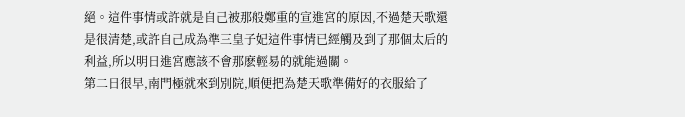絕。這件事情或許就是自己被那般鄭重的宣進宮的原因,不過楚天歌還是很清楚,或許自己成為準三皇子妃這件事情已經觸及到了那個太后的利益,所以明日進宮應該不會那麽輕易的就能過關。
第二日很早,南門極就來到別院,順便把為楚天歌準備好的衣服給了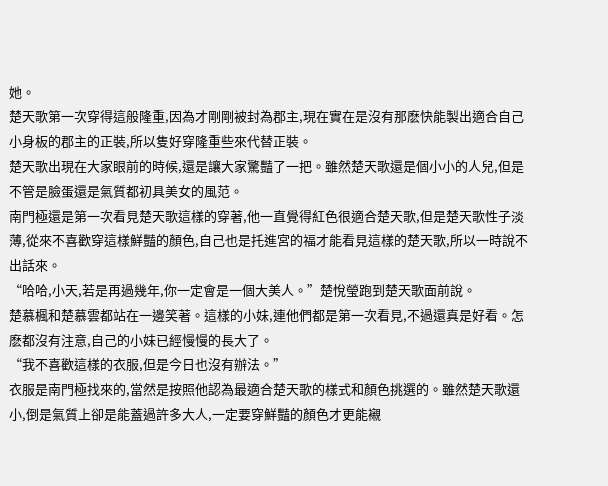她。
楚天歌第一次穿得這般隆重,因為才剛剛被封為郡主,現在實在是沒有那麽快能製出適合自己小身板的郡主的正裝,所以隻好穿隆重些來代替正裝。
楚天歌出現在大家眼前的時候,還是讓大家驚豔了一把。雖然楚天歌還是個小小的人兒,但是不管是臉蛋還是氣質都初具美女的風范。
南門極還是第一次看見楚天歌這樣的穿著,他一直覺得紅色很適合楚天歌,但是楚天歌性子淡薄,從來不喜歡穿這樣鮮豔的顏色,自己也是托進宮的福才能看見這樣的楚天歌,所以一時說不出話來。
“哈哈,小天,若是再過幾年,你一定會是一個大美人。”楚悅瑩跑到楚天歌面前說。
楚慕楓和楚慕雲都站在一邊笑著。這樣的小妹,連他們都是第一次看見,不過還真是好看。怎麽都沒有注意,自己的小妹已經慢慢的長大了。
“我不喜歡這樣的衣服,但是今日也沒有辦法。”
衣服是南門極找來的,當然是按照他認為最適合楚天歌的樣式和顏色挑選的。雖然楚天歌還小,倒是氣質上卻是能蓋過許多大人,一定要穿鮮豔的顏色才更能襯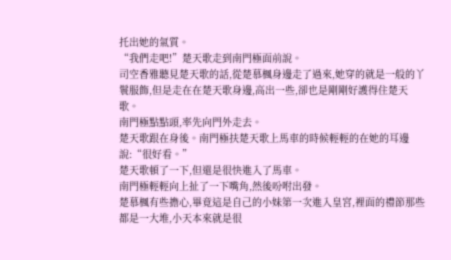托出她的氣質。
“我們走吧!”楚天歌走到南門極面前說。
司空香雅聽見楚天歌的話,從楚慕楓身邊走了過來,她穿的就是一般的丫鬟服飾,但是走在在楚天歌身邊,高出一些,卻也是剛剛好護得住楚天歌。
南門極點點頭,率先向門外走去。
楚天歌跟在身後。南門極扶楚天歌上馬車的時候輕輕的在她的耳邊說:“很好看。”
楚天歌頓了一下,但還是很快進入了馬車。
南門極輕輕向上扯了一下嘴角,然後吩咐出發。
楚慕楓有些擔心,畢竟這是自己的小妹第一次進入皇宮,裡面的禮節那些都是一大堆,小天本來就是很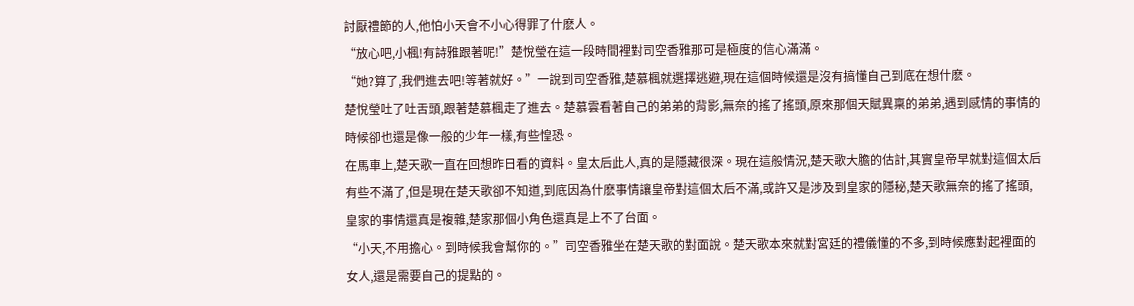討厭禮節的人,他怕小天會不小心得罪了什麽人。
“放心吧,小楓!有詩雅跟著呢!”楚悅瑩在這一段時間裡對司空香雅那可是極度的信心滿滿。
“她?算了,我們進去吧!等著就好。”一說到司空香雅,楚慕楓就選擇逃避,現在這個時候還是沒有搞懂自己到底在想什麽。
楚悅瑩吐了吐舌頭,跟著楚慕楓走了進去。楚慕雲看著自己的弟弟的背影,無奈的搖了搖頭,原來那個天賦異稟的弟弟,遇到感情的事情的時候卻也還是像一般的少年一樣,有些惶恐。
在馬車上,楚天歌一直在回想昨日看的資料。皇太后此人,真的是隱藏很深。現在這般情況,楚天歌大膽的估計,其實皇帝早就對這個太后有些不滿了,但是現在楚天歌卻不知道,到底因為什麽事情讓皇帝對這個太后不滿,或許又是涉及到皇家的隱秘,楚天歌無奈的搖了搖頭,皇家的事情還真是複雜,楚家那個小角色還真是上不了台面。
“小天,不用擔心。到時候我會幫你的。”司空香雅坐在楚天歌的對面說。楚天歌本來就對宮廷的禮儀懂的不多,到時候應對起裡面的女人,還是需要自己的提點的。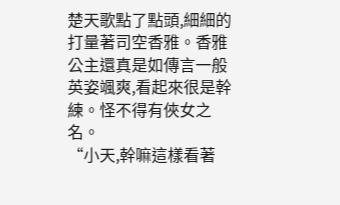楚天歌點了點頭,細細的打量著司空香雅。香雅公主還真是如傳言一般英姿颯爽,看起來很是幹練。怪不得有俠女之名。
“小天,幹嘛這樣看著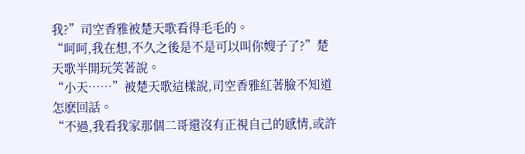我?”司空香雅被楚天歌看得毛毛的。
“呵呵,我在想,不久之後是不是可以叫你嫂子了?”楚天歌半開玩笑著說。
“小天……”被楚天歌這樣說,司空香雅紅著臉不知道怎麽回話。
“不過,我看我家那個二哥還沒有正視自己的感情,或許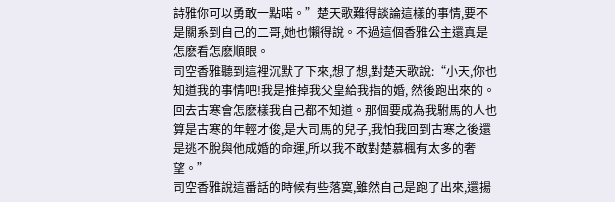詩雅你可以勇敢一點喏。”楚天歌難得談論這樣的事情,要不是關系到自己的二哥,她也懶得說。不過這個香雅公主還真是怎麽看怎麽順眼。
司空香雅聽到這裡沉默了下來,想了想,對楚天歌說:“小天,你也知道我的事情吧!我是推掉我父皇給我指的婚, 然後跑出來的。回去古寒會怎麽樣我自己都不知道。那個要成為我駙馬的人也算是古寒的年輕才俊,是大司馬的兒子,我怕我回到古寒之後還是逃不脫與他成婚的命運,所以我不敢對楚慕楓有太多的奢望。”
司空香雅說這番話的時候有些落寞,雖然自己是跑了出來,還揚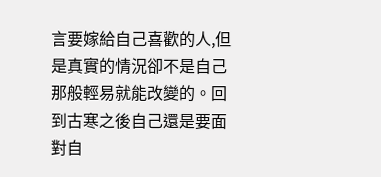言要嫁給自己喜歡的人,但是真實的情況卻不是自己那般輕易就能改變的。回到古寒之後自己還是要面對自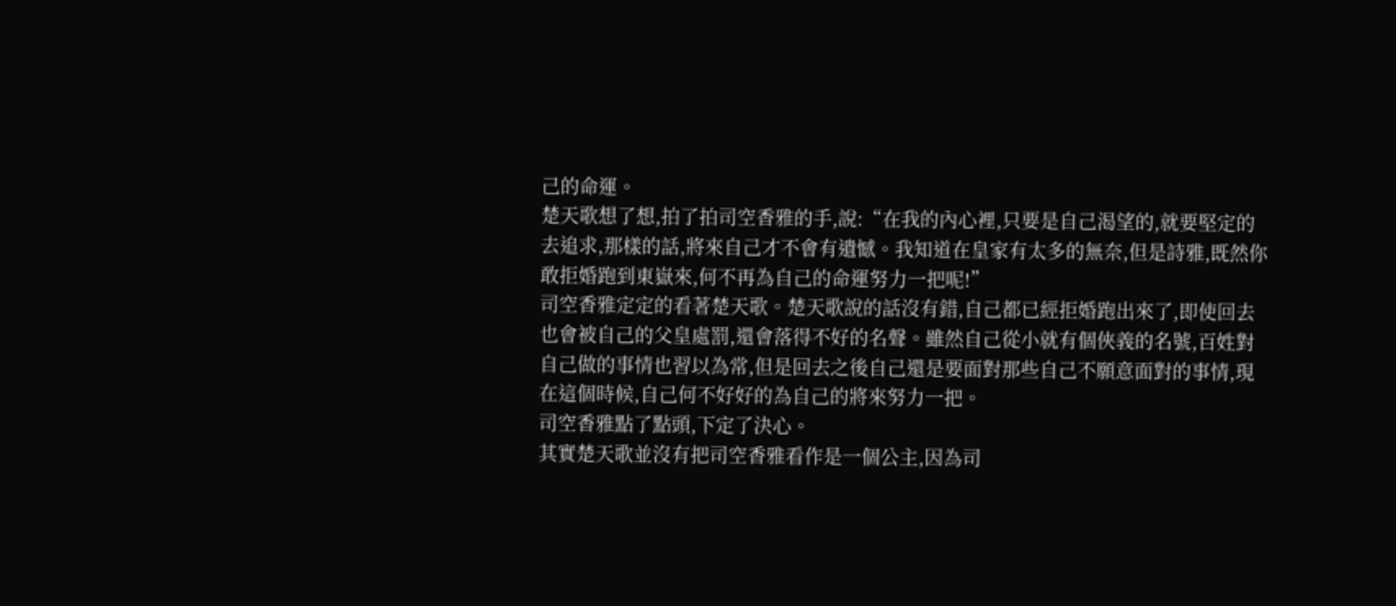己的命運。
楚天歌想了想,拍了拍司空香雅的手,說:“在我的內心裡,只要是自己渴望的,就要堅定的去追求,那樣的話,將來自己才不會有遺憾。我知道在皇家有太多的無奈,但是詩雅,既然你敢拒婚跑到東嶽來,何不再為自己的命運努力一把呢!”
司空香雅定定的看著楚天歌。楚天歌說的話沒有錯,自己都已經拒婚跑出來了,即使回去也會被自己的父皇處罰,還會落得不好的名聲。雖然自己從小就有個俠義的名號,百姓對自己做的事情也習以為常,但是回去之後自己還是要面對那些自己不願意面對的事情,現在這個時候,自己何不好好的為自己的將來努力一把。
司空香雅點了點頭,下定了決心。
其實楚天歌並沒有把司空香雅看作是一個公主,因為司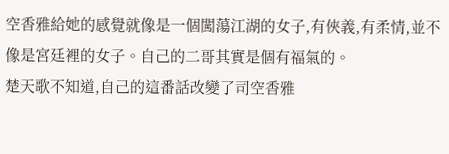空香雅給她的感覺就像是一個闖蕩江湖的女子,有俠義,有柔情,並不像是宮廷裡的女子。自己的二哥其實是個有福氣的。
楚天歌不知道,自己的這番話改變了司空香雅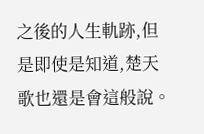之後的人生軌跡,但是即使是知道,楚天歌也還是會這般說。